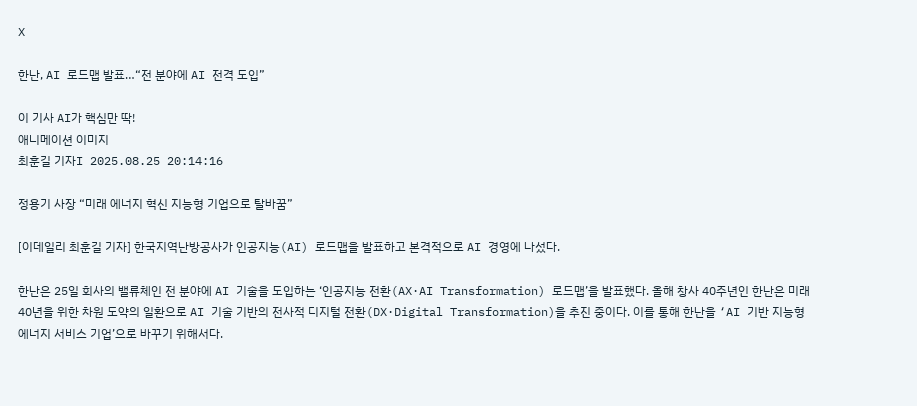X

한난, AI 로드맵 발표…“전 분야에 AI 전격 도입”

이 기사 AI가 핵심만 딱!
애니메이션 이미지
최훈길 기자I 2025.08.25 20:14:16

정용기 사장 “미래 에너지 혁신 지능형 기업으로 탈바꿈”

[이데일리 최훈길 기자] 한국지역난방공사가 인공지능(AI) 로드맵을 발표하고 본격적으로 AI 경영에 나섰다.

한난은 25일 회사의 밸류체인 전 분야에 AI 기술을 도입하는 ‘인공지능 전환(AX·AI Transformation) 로드맵’을 발표했다. 올해 창사 40주년인 한난은 미래 40년을 위한 차원 도약의 일환으로 AI 기술 기반의 전사적 디지털 전환(DX·Digital Transformation)을 추진 중이다. 이를 통해 한난을 ‘AI 기반 지능형 에너지 서비스 기업’으로 바꾸기 위해서다.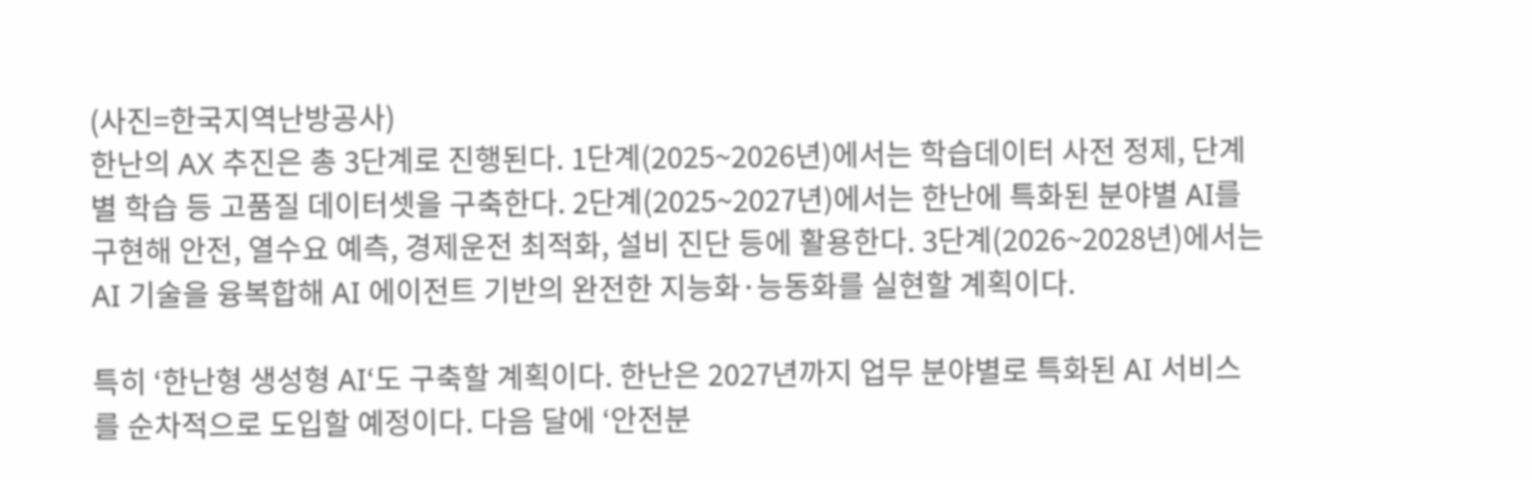(사진=한국지역난방공사)
한난의 AX 추진은 총 3단계로 진행된다. 1단계(2025~2026년)에서는 학습데이터 사전 정제, 단계별 학습 등 고품질 데이터셋을 구축한다. 2단계(2025~2027년)에서는 한난에 특화된 분야별 AI를 구현해 안전, 열수요 예측, 경제운전 최적화, 설비 진단 등에 활용한다. 3단계(2026~2028년)에서는 AI 기술을 융복합해 AI 에이전트 기반의 완전한 지능화·능동화를 실현할 계획이다.

특히 ‘한난형 생성형 AI‘도 구축할 계획이다. 한난은 2027년까지 업무 분야별로 특화된 AI 서비스를 순차적으로 도입할 예정이다. 다음 달에 ‘안전분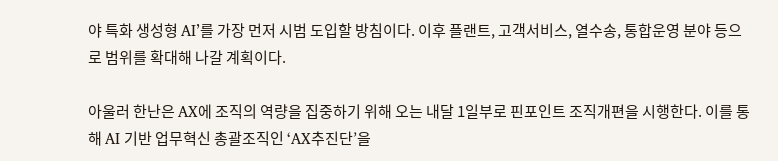야 특화 생성형 AI’를 가장 먼저 시범 도입할 방침이다. 이후 플랜트, 고객서비스, 열수송, 통합운영 분야 등으로 범위를 확대해 나갈 계획이다.

아울러 한난은 AX에 조직의 역량을 집중하기 위해 오는 내달 1일부로 핀포인트 조직개편을 시행한다. 이를 통해 AI 기반 업무혁신 총괄조직인 ‘AX추진단’을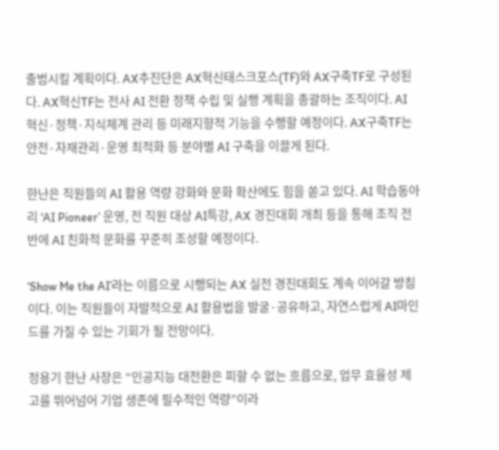출범시킬 계획이다. AX추진단은 AX혁신태스크포스(TF)와 AX구축TF로 구성된다. AX혁신TF는 전사 AI 전환 정책 수립 및 실행 계획을 총괄하는 조직이다. AI 혁신·정책·지식체계 관리 등 미래지향적 기능을 수행할 예정이다. AX구축TF는 안전·자재관리·운영 최적화 등 분야별 AI 구축을 이끌게 된다.

한난은 직원들의 AI 활용 역량 강화와 문화 확산에도 힘을 쏟고 있다. AI 학습동아리 ‘AI Pioneer’ 운영, 전 직원 대상 AI특강, AX 경진대회 개최 등을 통해 조직 전반에 AI 친화적 문화를 꾸준히 조성할 예정이다.

‘Show Me the AI’라는 이름으로 시행되는 AX 실전 경진대회도 계속 이어갈 방침이다. 이는 직원들이 자발적으로 AI 활용법을 발굴·공유하고, 자연스럽게 AI마인드를 가질 수 있는 기회가 될 전망이다.

정용기 한난 사장은 “인공지능 대전환은 피할 수 없는 흐름으로, 업무 효율성 제고를 뛰어넘어 기업 생존에 필수적인 역량”이라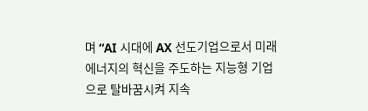며 “AI 시대에 AX 선도기업으로서 미래 에너지의 혁신을 주도하는 지능형 기업으로 탈바꿈시켜 지속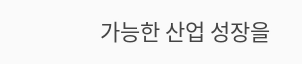가능한 산업 성장을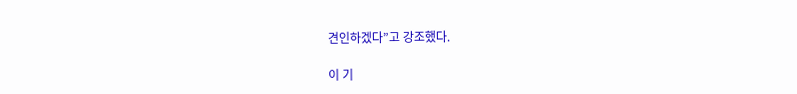견인하겠다”고 강조했다.

이 기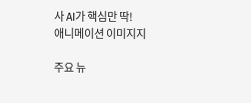사 AI가 핵심만 딱!
애니메이션 이미지지

주요 뉴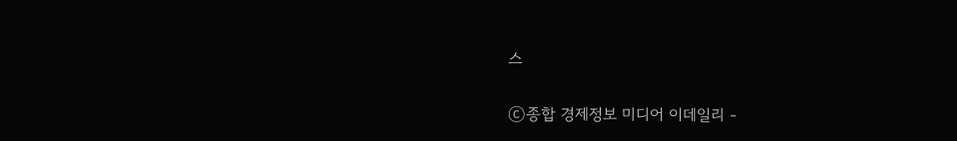스

ⓒ종합 경제정보 미디어 이데일리 -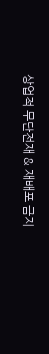상업적 무단전재 & 재배포 금지